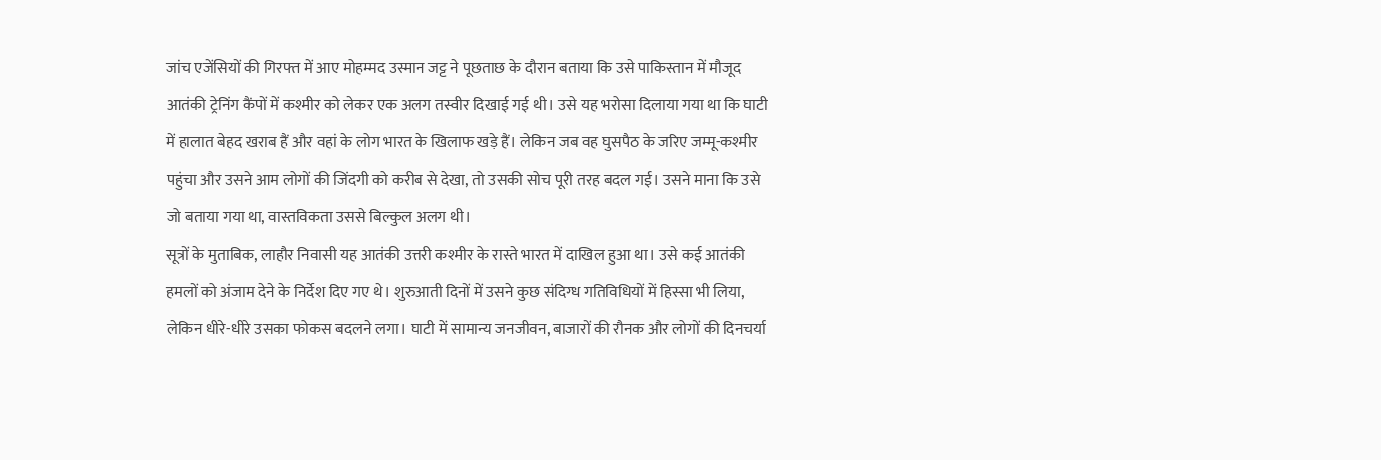जांच एजेंसियों की गिरफ्त में आए मोहम्मद उस्मान जट्ट ने पूछताछ के दौरान बताया कि उसे पाकिस्तान में मौजूद आतंकी ट्रेनिंग कैंपों में कश्मीर को लेकर एक अलग तस्वीर दिखाई गई थी। उसे यह भरोसा दिलाया गया था कि घाटी में हालात बेहद खराब हैं और वहां के लोग भारत के खिलाफ खड़े हैं। लेकिन जब वह घुसपैठ के जरिए जम्मू-कश्मीर पहुंचा और उसने आम लोगों की जिंदगी को करीब से देखा, तो उसकी सोच पूरी तरह बदल गई। उसने माना कि उसे जो बताया गया था, वास्तविकता उससे बिल्कुल अलग थी।
सूत्रों के मुताबिक, लाहौर निवासी यह आतंकी उत्तरी कश्मीर के रास्ते भारत में दाखिल हुआ था। उसे कई आतंकी हमलों को अंजाम देने के निर्देश दिए गए थे। शुरुआती दिनों में उसने कुछ संदिग्ध गतिविधियों में हिस्सा भी लिया, लेकिन धीरे-धीरे उसका फोकस बदलने लगा। घाटी में सामान्य जनजीवन, बाजारों की रौनक और लोगों की दिनचर्या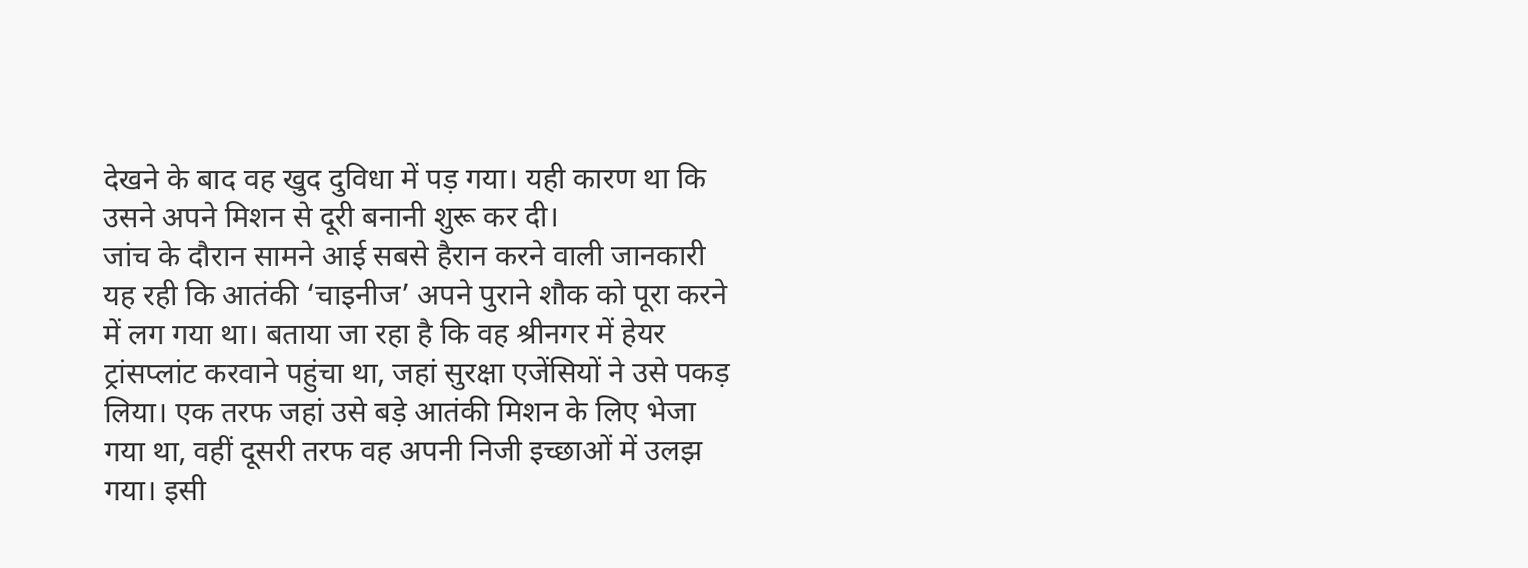देखने के बाद वह खुद दुविधा में पड़ गया। यही कारण था कि उसने अपने मिशन से दूरी बनानी शुरू कर दी।
जांच के दौरान सामने आई सबसे हैरान करने वाली जानकारी यह रही कि आतंकी ‘चाइनीज’ अपने पुराने शौक को पूरा करने में लग गया था। बताया जा रहा है कि वह श्रीनगर में हेयर ट्रांसप्लांट करवाने पहुंचा था, जहां सुरक्षा एजेंसियों ने उसे पकड़ लिया। एक तरफ जहां उसे बड़े आतंकी मिशन के लिए भेजा गया था, वहीं दूसरी तरफ वह अपनी निजी इच्छाओं में उलझ गया। इसी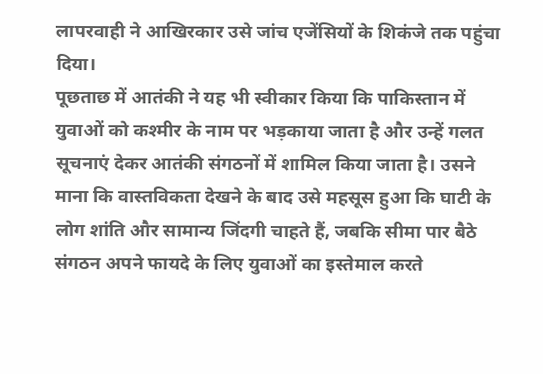लापरवाही ने आखिरकार उसे जांच एजेंसियों के शिकंजे तक पहुंचा दिया।
पूछताछ में आतंकी ने यह भी स्वीकार किया कि पाकिस्तान में युवाओं को कश्मीर के नाम पर भड़काया जाता है और उन्हें गलत सूचनाएं देकर आतंकी संगठनों में शामिल किया जाता है। उसने माना कि वास्तविकता देखने के बाद उसे महसूस हुआ कि घाटी के लोग शांति और सामान्य जिंदगी चाहते हैं, जबकि सीमा पार बैठे संगठन अपने फायदे के लिए युवाओं का इस्तेमाल करते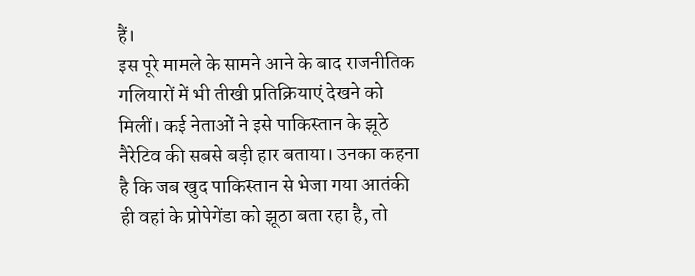हैं।
इस पूरे मामले के सामने आने के बाद राजनीतिक गलियारों में भी तीखी प्रतिक्रियाएं देखने को मिलीं। कई नेताओं ने इसे पाकिस्तान के झूठे नैरेटिव की सबसे बड़ी हार बताया। उनका कहना है कि जब खुद पाकिस्तान से भेजा गया आतंकी ही वहां के प्रोपेगेंडा को झूठा बता रहा है, तो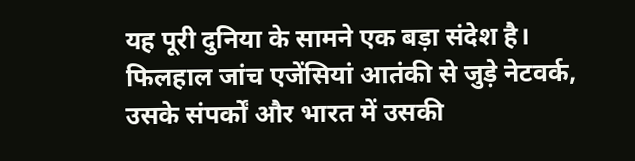यह पूरी दुनिया के सामने एक बड़ा संदेश है। फिलहाल जांच एजेंसियां आतंकी से जुड़े नेटवर्क, उसके संपर्कों और भारत में उसकी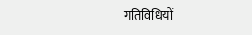गतिविधियों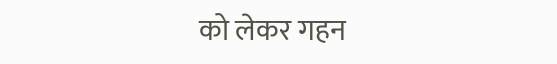को लेकर गहन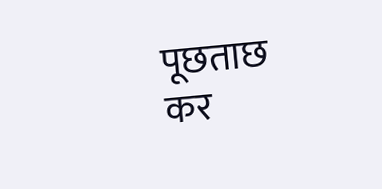पूछताछ कर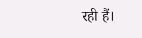रही हैं।